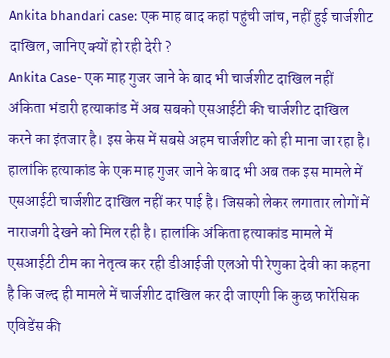Ankita bhandari case: एक माह बाद कहां पहुंची जांच, नहीं हुई चार्जशीट दाखिल, जानिए क्यों हो रही देरी ?
Ankita Case- एक माह गुजर जाने के बाद भी चार्जशीट दाखिल नहीं
अंकिता भंडारी हत्याकांड में अब सबको एसआईटी की चार्जशीट दाखिल करने का इंतजार है। इस केस में सबसे अहम चार्जशीट को ही माना जा रहा है। हालांकि हत्याकांड के एक माह गुजर जाने के बाद भी अब तक इस मामले में एसआईटी चार्जशीट दाखिल नहीं कर पाई है। जिसको लेकर लगातार लोगों में नाराजगी देखने को मिल रही है। हालांकि अंकिता हत्याकांड मामले में एसआईटी टीम का नेतृत्व कर रही डीआईजी एलओ पी रेणुका देवी का कहना है कि जल्द ही मामले में चार्जशीट दाखिल कर दी जाएगी कि कुछ फारेंसिक एविडेंस की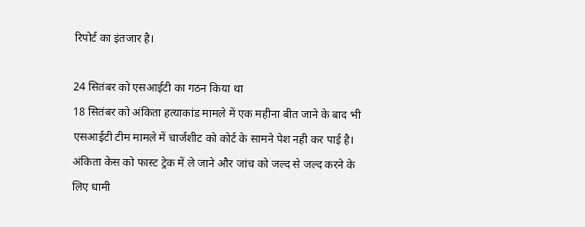रिपोर्ट का इंतजार है।

24 सितंबर को एसआईटी का गठन किया था
18 सितंबर को अंकिता हत्याकांड मामले में एक महीना बीत जाने के बाद भी एसआईटी टीम मामले में चार्जशीट को कोर्ट के सामने पेश नही कर पाई है। अंकिता केस को फास्ट ट्रेक में ले जाने और जांच को जल्द से जल्द करने के लिए धामी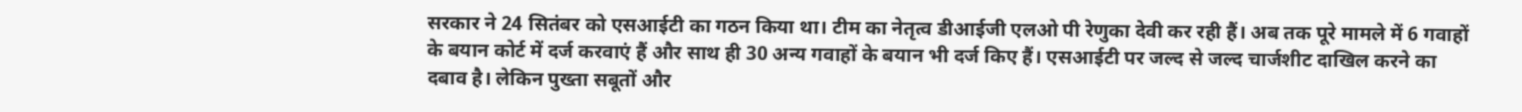सरकार ने 24 सितंबर को एसआईटी का गठन किया था। टीम का नेतृत्व डीआईजी एलओ पी रेणुका देवी कर रही हैं। अब तक पूरे मामले में 6 गवाहों के बयान कोर्ट में दर्ज करवाएं हैं और साथ ही 30 अन्य गवाहों के बयान भी दर्ज किए हैं। एसआईटी पर जल्द से जल्द चार्जशीट दाखिल करने का दबाव है। लेकिन पुख्ता सबूतों और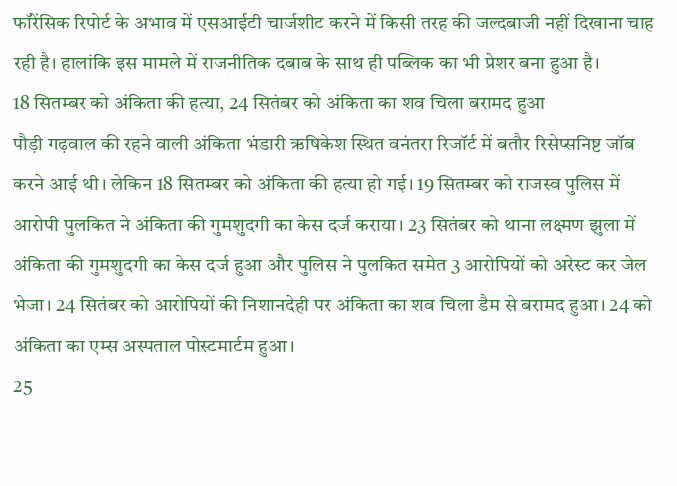फॉरेंसिक रिपोर्ट के अभाव में एसआईटी चार्जशीट करने में किसी तरह की जल्दबाजी नहीं दिखाना चाह रही है। हालांकि इस मामले में राजनीतिक दबाब के साथ ही पब्लिक का भी प्रेशर बना हुआ है।
18 सितम्बर को अंकिता की हत्या, 24 सितंबर को अंकिता का शव चिला बरामद हुआ
पौड़ी गढ़वाल की रहने वाली अंकिता भंडारी ऋषिकेश स्थित वनंतरा रिजॉर्ट में बतौर रिसेप्सनिष्ट जॉब करने आई थी। लेकिन 18 सितम्बर को अंकिता की हत्या हो गई। 19 सितम्बर को राजस्व पुलिस में आरोपी पुलकित ने अंकिता की गुमशुदगी का केस दर्ज कराया। 23 सितंबर को थाना लक्ष्मण झुला में अंकिता की गुमशुदगी का केस दर्ज हुआ और पुलिस ने पुलकित समेत 3 आरोपियों को अरेस्ट कर जेल भेजा। 24 सितंबर को आरोपियों की निशानदेही पर अंकिता का शव चिला डैम से बरामद हुआ। 24 को अंकिता का एम्स अस्पताल पोस्टमार्टम हुआ।
25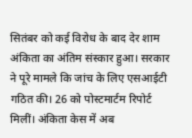सितंबर को कई विरोध के बाद देर शाम अंकिता का अंतिम संस्कार हुआ। सरकार ने पूरे मामले कि जांच के लिए एसआईटी गठित की। 26 को पोस्टमार्टम रिपोर्ट मिलीं। अंकिता केस में अब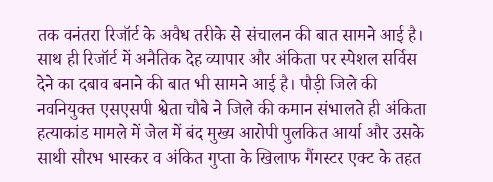तक वनंतरा रिजॉर्ट के अवैध तरीके से संचालन की बात सामने आई है। साथ ही रिजॉर्ट में अनैतिक देह व्यापार और अंकिता पर स्पेशल सर्विस देने का दबाव बनाने की बात भी सामने आई है। पौड़ी जिले की नवनियुक्त एसएसपी श्वेता चौबे ने जिले की कमान संभालते ही अंकिता हत्याकांड मामले में जेल में बंद मुख्य आरोपी पुलकित आर्या और उसके साथी सौरभ भास्कर व अंकित गुप्ता के खिलाफ गैंगस्टर एक्ट के तहत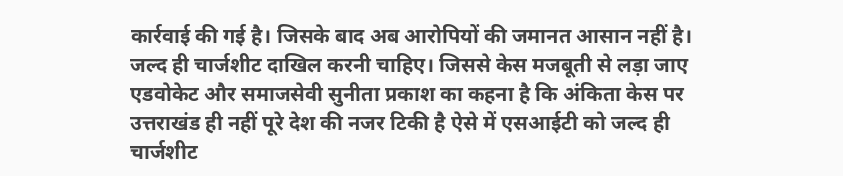कार्रवाई की गई है। जिसके बाद अब आरोपियों की जमानत आसान नहीं है।
जल्द ही चार्जशीट दाखिल करनी चाहिए। जिससे केस मजबूती से लड़ा जाए
एडवोकेट और समाजसेवी सुनीता प्रकाश का कहना है कि अंकिता केस पर उत्तराखंड ही नहीं पूरे देश की नजर टिकी है ऐसे में एसआईटी को जल्द ही चार्जशीट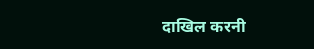दाखिल करनी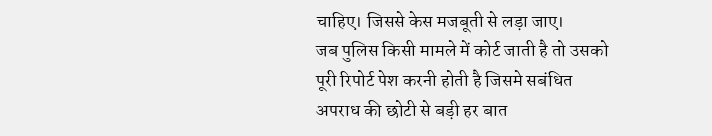चाहिए। जिससे केस मजबूती से लड़ा जाए।
जब पुलिस किसी मामले में कोर्ट जाती है तो उसको पूरी रिपोर्ट पेश करनी होती है जिसमे सबंधित अपराध की छोटी से बड़ी हर बात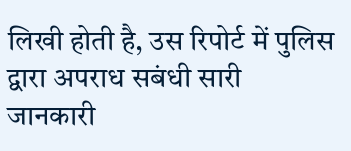लिखी होती है, उस रिपोर्ट में पुलिस द्वारा अपराध सबंधी सारी जानकारी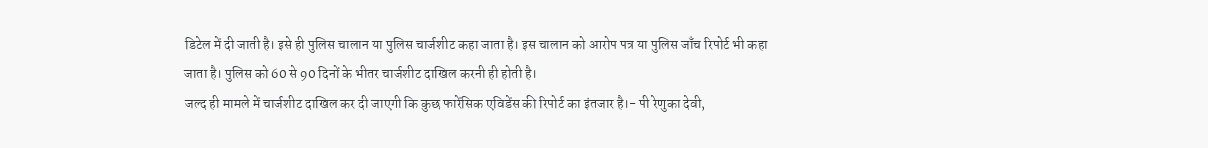डिटेल में दी जाती है। इसे ही पुलिस चालान या पुलिस चार्जशीट कहा जाता है। इस चालान को आरोप पत्र या पुलिस जाँच रिपोर्ट भी कहा जाता है। पुलिस को 60 से 90 दिनों के भीतर चार्जशीट दाखिल करनी ही होती है।
जल्द ही मामले में चार्जशीट दाखिल कर दी जाएगी कि कुछ फारेंसिक एविडेंस की रिपोर्ट का इंतजार है।- पी रेणुका देवी,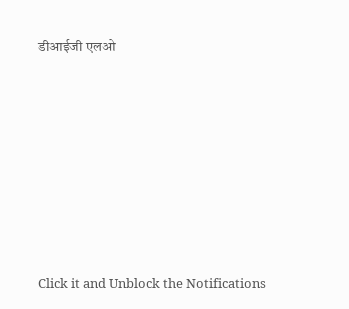डीआईजी एलओ












Click it and Unblock the Notifications